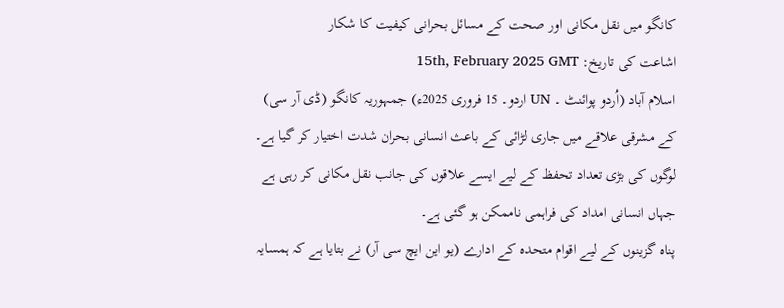کانگو میں نقل مکانی اور صحت کے مسائل بحرانی کیفیت کا شکار
اشاعت کی تاریخ: 15th, February 2025 GMT
اسلام آباد (اُردو پوائنٹ ۔ UN اردو۔ 15 فروری 2025ء) جمہوریہ کانگو (ڈی آر سی) کے مشرقی علاقے میں جاری لڑائی کے باعث انسانی بحران شدت اختیار کر گیا ہے۔ لوگوں کی بڑی تعداد تحفظ کے لیے ایسے علاقوں کی جانب نقل مکانی کر رہی ہے جہاں انسانی امداد کی فراہمی ناممکن ہو گئی ہے۔
پناہ گزینوں کے لیے اقوام متحدہ کے ادارے (یو این ایچ سی آر) نے بتایا ہے کہ ہمسایہ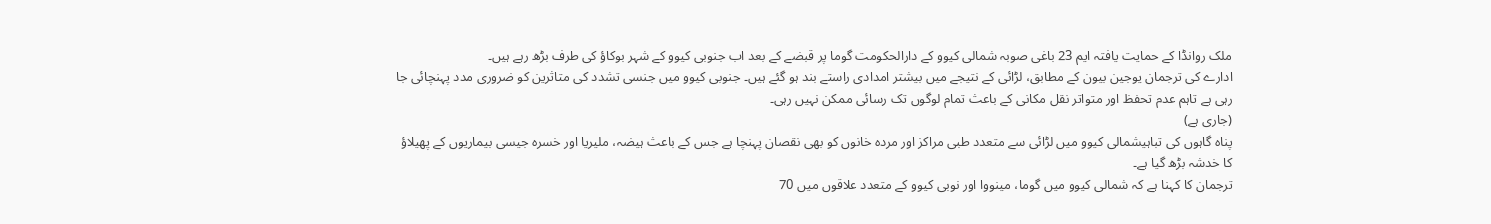ملک روانڈا کے حمایت یافتہ ایم 23 باغی صوبہ شمالی کیوو کے دارالحکومت گوما پر قبضے کے بعد اب جنوبی کیوو کے شہر بوکاؤ کی طرف بڑھ رہے ہیں۔
ادارے کی ترجمان یوجین بیون کے مطابق، لڑائی کے نتیجے میں بیشتر امدادی راستے بند ہو گئے ہیں۔ جنوبی کیوو میں جنسی تشدد کی متاثرین کو ضروری مدد پہنچائی جا رہی ہے تاہم عدم تحفظ اور متواتر نقل مکانی کے باعث تمام لوگوں تک رسائی ممکن نہیں رہی۔
(جاری ہے)
پناہ گاہوں کی تباہیشمالی کیوو میں لڑائی سے متعدد طبی مراکز اور مردہ خانوں کو بھی نقصان پہنچا ہے جس کے باعث ہیضہ، ملیریا اور خسرہ جیسی بیماریوں کے پھیلاؤ کا خدشہ بڑھ گیا ہے۔
ترجمان کا کہنا ہے کہ شمالی کیوو میں گوما، مینووا اور نوبی کیوو کے متعدد علاقوں میں 70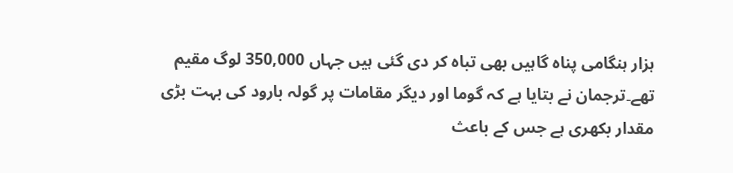ہزار ہنگامی پناہ گاہیں بھی تباہ کر دی گئی ہیں جہاں 350,000 لوگ مقیم تھے۔ترجمان نے بتایا ہے کہ گوما اور دیگر مقامات پر گولہ بارود کی بہت بڑی مقدار بکھری ہے جس کے باعث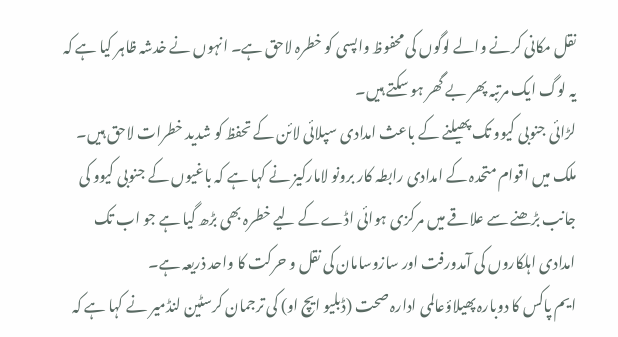نقل مکانی کرنے والے لوگوں کی محفوظ واپسی کو خطرہ لاحق ہے۔ انہوں نے خدشہ ظاہر کیا ہے کہ یہ لوگ ایک مرتبہ پھر بے گھر ہو سکتے ہیں۔
لڑائی جنوبی کیوو تک پھیلنے کے باعث امدادی سپلائی لائن کے تحفظ کو شدید خطرات لاحق ہیں۔ ملک میں اقوام متحدہ کے امدادی رابطہ کار برونو لامارکیز نے کہا ہے کہ باغیوں کے جنوبی کیوو کی جانب بڑھنے سے علاقے میں مرکزی ہوائی اڈے کے لیے خطرہ بھی بڑھ گیا ہے جو اب تک امدادی اہلکاروں کی آمدورفت اور سازوسامان کی نقل و حرکت کا واحد ذریعہ ہے۔
ایم پاکس کا دوبارہ پھیلاؤعالمی ادارہ صحت (ڈبلیو ایچ او) کی ترجمان کرسٹین لنڈمیر نے کہا ہے کہ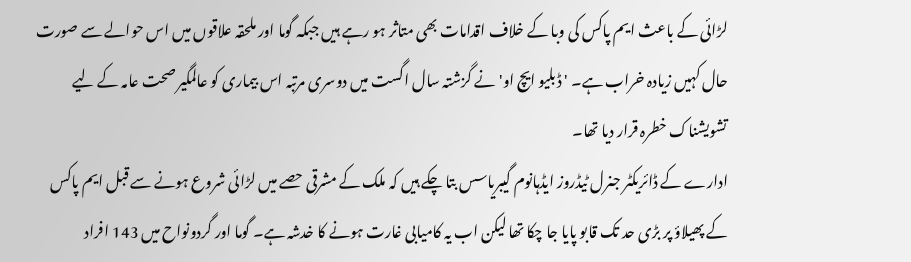لڑائی کے باعث ایم پاکس کی وبا کے خلاف اقدامات بھی متاثر ہو رہے ہیں جبکہ گوما اور ملحقہ علاقوں میں اس حوالے سے صورت حال کہیں زیادہ خراب ہے۔ 'ڈبلیو ایچ او' نے گزشتہ سال اگست میں دوسری مرتبہ اس بیماری کو عالمگیر صحت عامہ کے لیے تشویشناک خطرہ قرار دیا تھا۔
ادارے کے ڈائریکٹر جنرل ٹیڈروز ایڈہانوم گیبریاسس بتا چکے ہیں کہ ملک کے مشرقی حصے میں لڑائی شروع ہونے سے قبل ایم پاکس کے پھیلاؤ پر بڑی حد تک قابو پایا جا چکا تھا لیکن اب یہ کامیابی غارت ہونے کا خدشہ ہے۔ گوما اور گردونواح میں 143 افراد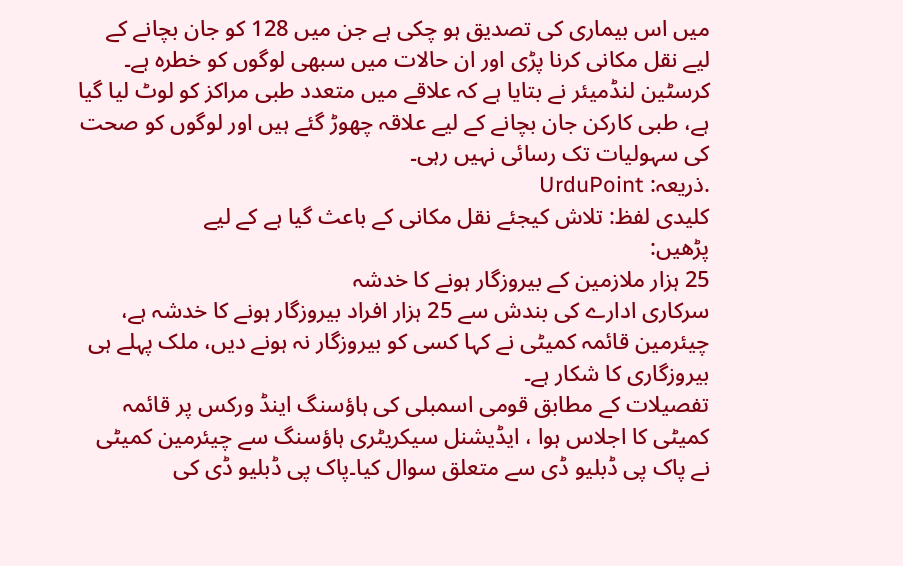میں اس بیماری کی تصدیق ہو چکی ہے جن میں 128 کو جان بچانے کے لیے نقل مکانی کرنا پڑی اور ان حالات میں سبھی لوگوں کو خطرہ ہے۔
کرسٹین لنڈمیئر نے بتایا ہے کہ علاقے میں متعدد طبی مراکز کو لوٹ لیا گیا ہے، طبی کارکن جان بچانے کے لیے علاقہ چھوڑ گئے ہیں اور لوگوں کو صحت کی سہولیات تک رسائی نہیں رہی۔
.ذریعہ: UrduPoint
کلیدی لفظ: تلاش کیجئے نقل مکانی کے باعث گیا ہے کے لیے
پڑھیں:
25 ہزار ملازمین کے بیروزگار ہونے کا خدشہ
سرکاری ادارے کی بندش سے 25 ہزار افراد بیروزگار ہونے کا خدشہ ہے، چیئرمین قائمہ کمیٹی نے کہا کسی کو بیروزگار نہ ہونے دیں، ملک پہلے ہی بیروزگاری کا شکار ہے۔
تفصیلات کے مطابق قومی اسمبلی کی ہاؤسنگ اینڈ ورکس پر قائمہ کمیٹی کا اجلاس ہوا ، ایڈیشنل سیکریٹری ہاؤسنگ سے چیئرمین کمیٹی نے پاک پی ڈبلیو ڈی سے متعلق سوال کیا۔پاک پی ڈبلیو ڈی کی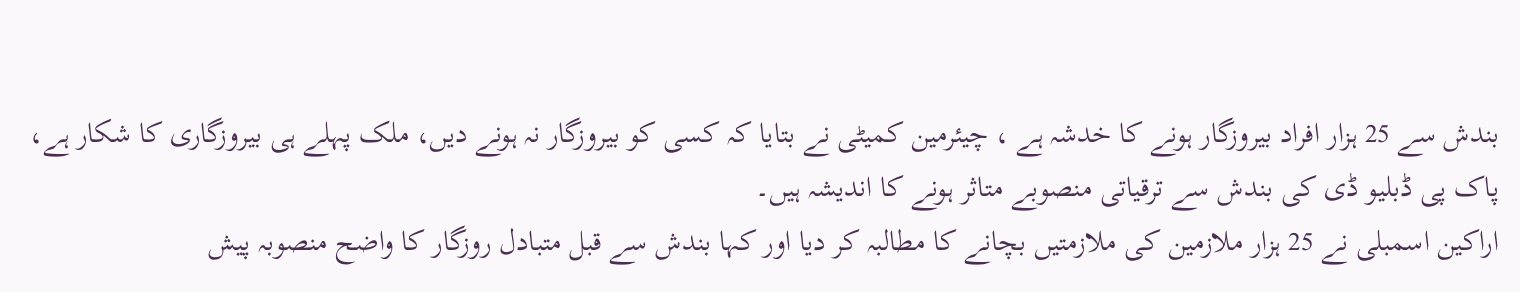بندش سے 25 ہزار افراد بیروزگار ہونے کا خدشہ ہے ، چیئرمین کمیٹی نے بتایا کہ کسی کو بیروزگار نہ ہونے دیں، ملک پہلے ہی بیروزگاری کا شکار ہے، پاک پی ڈبلیو ڈی کی بندش سے ترقیاتی منصوبے متاثر ہونے کا اندیشہ ہیں۔
اراکین اسمبلی نے 25 ہزار ملازمین کی ملازمتیں بچانے کا مطالبہ کر دیا اور کہا بندش سے قبل متبادل روزگار کا واضح منصوبہ پیش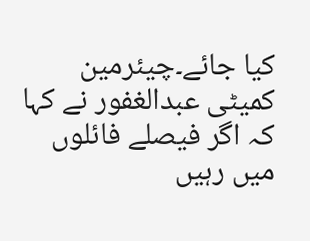کیا جائے۔چیئرمین کمیٹی عبدالغفور نے کہا کہ اگر فیصلے فائلوں میں رہیں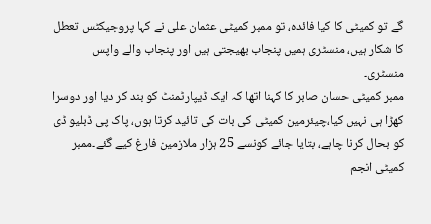گے تو کمیٹی کا کیا فائدہ، تو ممبر کمیٹی عثمان علی نے کہا پروجیکٹس تعطل کا شکار ہیں، منسٹری ہمیں پنجاب بھیجتی ہیں اور پنجاب والے واپس منسٹری۔
ممبر کمیٹی حسان صابر کا کہنا اتھا کہ ایک ڈیپارٹمنٹ کو بند کر دیا اور دوسرا کھڑا ہی نہیں کیا،چیئرمین کمیٹی کی بات کی تائید کرتا ہوں، پاک پی ڈبلیو ڈی کو بحال کرنا چاہے، بتایا جائے کونسے 25 ہزار ملازمین فارغ کیے گئے۔ممبر کمیٹی انجم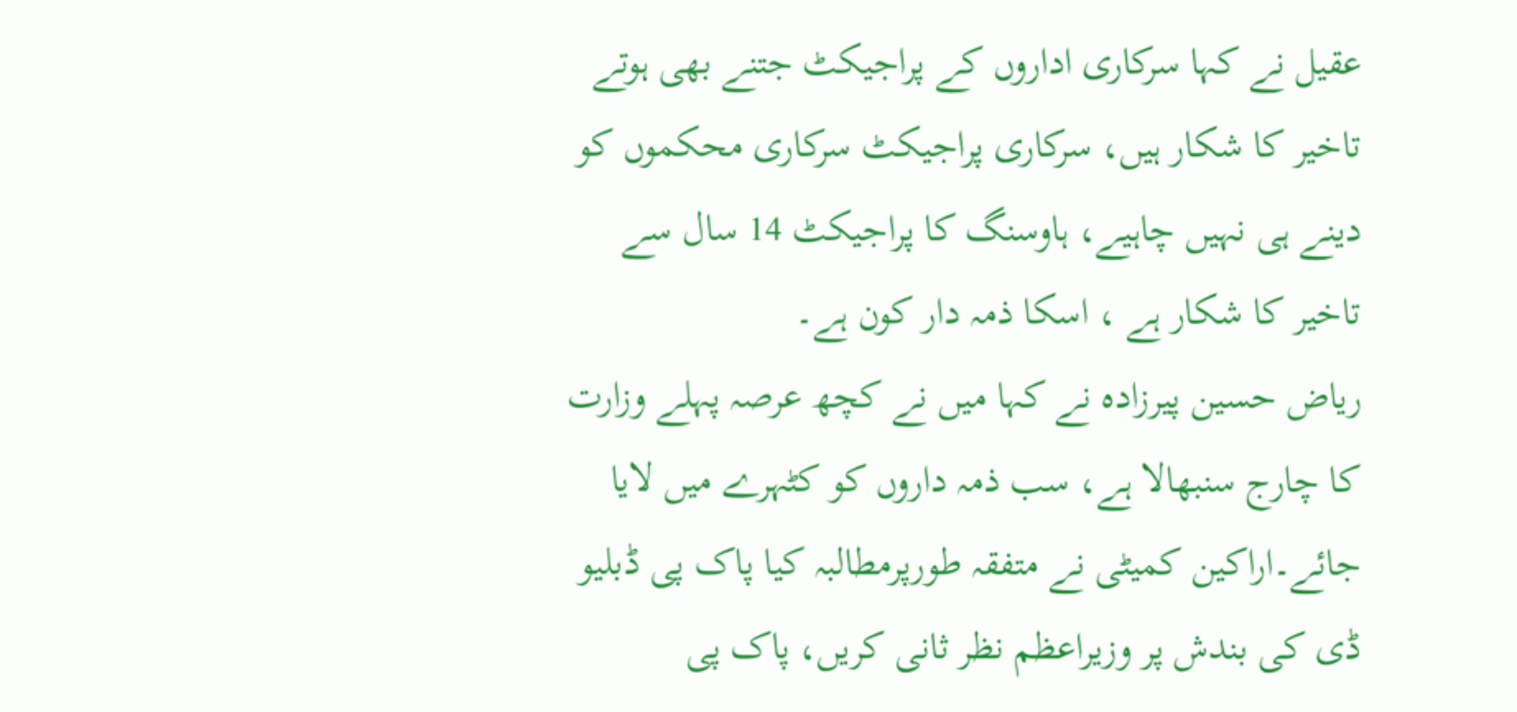عقیل نے کہا سرکاری اداروں کے پراجیکٹ جتنے بھی ہوتے تاخیر کا شکار ہیں، سرکاری پراجیکٹ سرکاری محکموں کو دینے ہی نہیں چاہیے، ہاوسنگ کا پراجیکٹ 14 سال سے تاخیر کا شکار ہے ، اسکا ذمہ دار کون ہے۔
ریاض حسین پیرزادہ نے کہا میں نے کچھ عرصہ پہلے وزارت کا چارج سنبھالا ہے، سب ذمہ داروں کو کٹہرے میں لایا جائے۔اراکین کمیٹی نے متفقہ طورپرمطالبہ کیا پاک پی ڈبلیو ڈی کی بندش پر وزیراعظم نظر ثانی کریں، پاک پی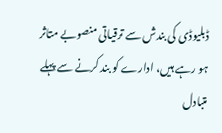ڈبلیوڈی کی بندش سے ترقیاتی منصوبے متاثر ہو رہے ہیں، ادارے کو بند کرنے سے پہلے متبادل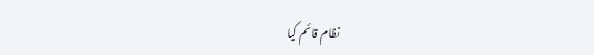نظام قائم کیا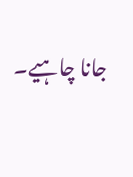جانا چاہیے۔